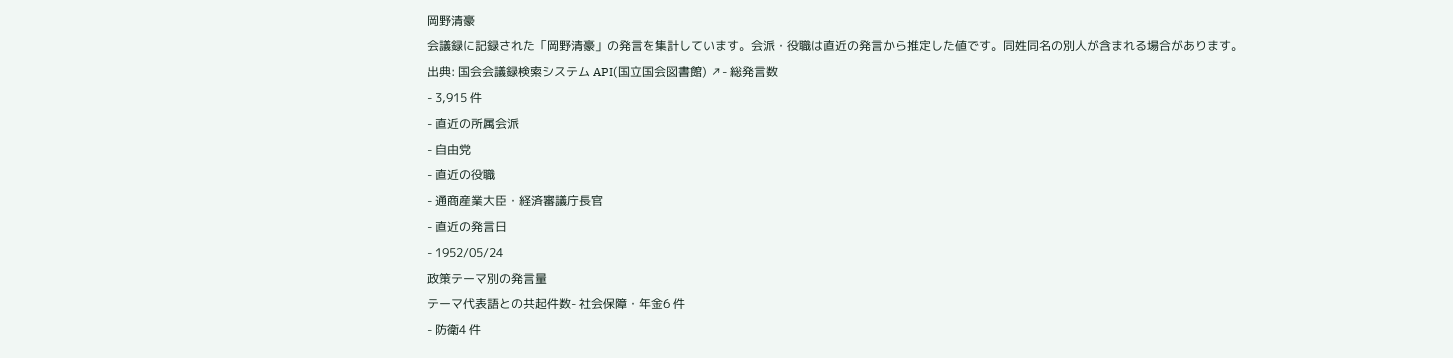岡野清豪
会議録に記録された「岡野清豪」の発言を集計しています。会派・役職は直近の発言から推定した値です。同姓同名の別人が含まれる場合があります。
出典: 国会会議録検索システム API(国立国会図書館) ↗- 総発言数
- 3,915 件
- 直近の所属会派
- 自由党
- 直近の役職
- 通商産業大臣・経済審議庁長官
- 直近の発言日
- 1952/05/24
政策テーマ別の発言量
テーマ代表語との共起件数- 社会保障・年金6 件
- 防衛4 件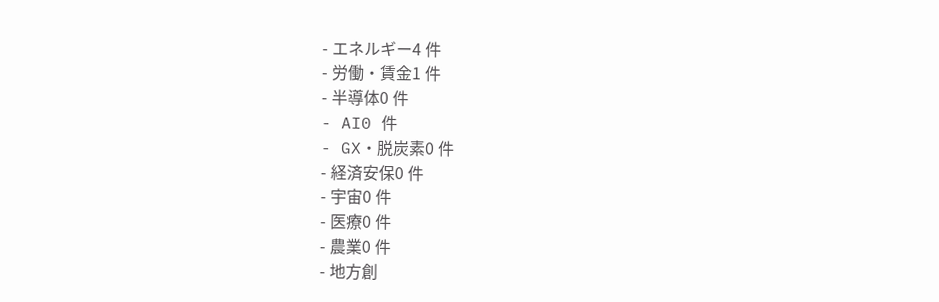- エネルギー4 件
- 労働・賃金1 件
- 半導体0 件
- AI0 件
- GX・脱炭素0 件
- 経済安保0 件
- 宇宙0 件
- 医療0 件
- 農業0 件
- 地方創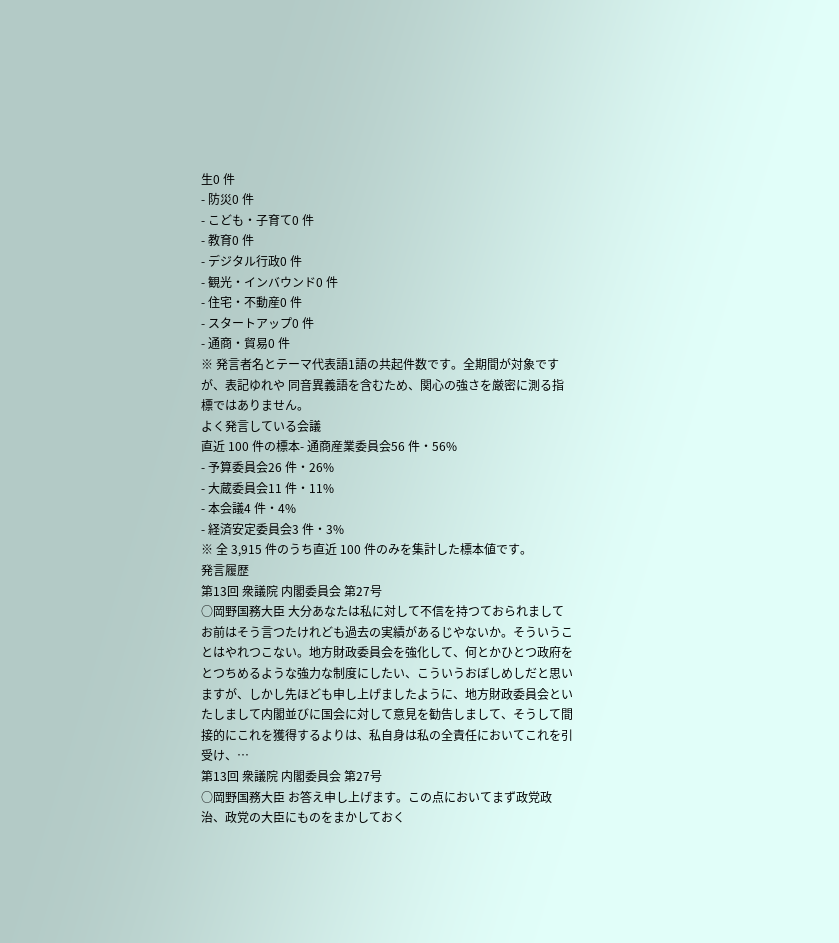生0 件
- 防災0 件
- こども・子育て0 件
- 教育0 件
- デジタル行政0 件
- 観光・インバウンド0 件
- 住宅・不動産0 件
- スタートアップ0 件
- 通商・貿易0 件
※ 発言者名とテーマ代表語1語の共起件数です。全期間が対象ですが、表記ゆれや 同音異義語を含むため、関心の強さを厳密に測る指標ではありません。
よく発言している会議
直近 100 件の標本- 通商産業委員会56 件・56%
- 予算委員会26 件・26%
- 大蔵委員会11 件・11%
- 本会議4 件・4%
- 経済安定委員会3 件・3%
※ 全 3,915 件のうち直近 100 件のみを集計した標本値です。
発言履歴
第13回 衆議院 内閣委員会 第27号
○岡野国務大臣 大分あなたは私に対して不信を持つておられましてお前はそう言つたけれども過去の実績があるじやないか。そういうことはやれつこない。地方財政委員会を強化して、何とかひとつ政府をとつちめるような強力な制度にしたい、こういうおぼしめしだと思いますが、しかし先ほども申し上げましたように、地方財政委員会といたしまして内閣並びに国会に対して意見を勧告しまして、そうして間接的にこれを獲得するよりは、私自身は私の全責任においてこれを引受け、…
第13回 衆議院 内閣委員会 第27号
○岡野国務大臣 お答え申し上げます。この点においてまず政党政治、政党の大臣にものをまかしておく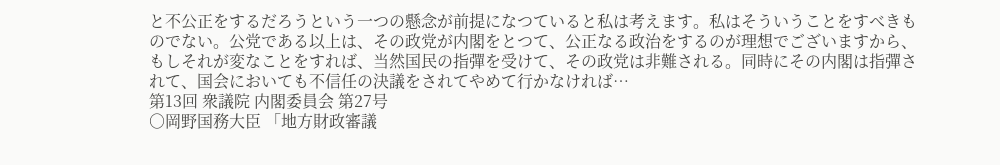と不公正をするだろうという一つの懸念が前提になつていると私は考えます。私はそういうことをすべきものでない。公党である以上は、その政党が内閣をとつて、公正なる政治をするのが理想でございますから、もしそれが変なことをすれば、当然国民の指彈を受けて、その政党は非難される。同時にその内閣は指彈されて、国会においても不信任の決議をされてやめて行かなければ…
第13回 衆議院 内閣委員会 第27号
○岡野国務大臣 「地方財政審議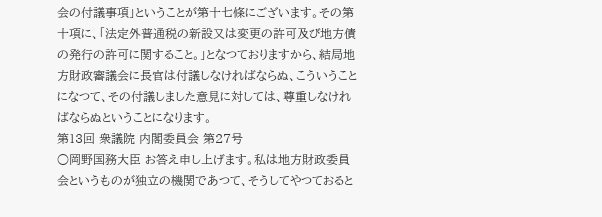会の付議事項」ということが第十七條にございます。その第十項に、「法定外普通税の新設又は変更の許可及び地方債の発行の許可に関すること。」となつておりますから、結局地方財政審議会に長官は付議しなければならぬ、こういうことになつて、その付議しました意見に対しては、尊重しなければならぬということになります。
第13回 衆議院 内閣委員会 第27号
○岡野国務大臣 お答え申し上げます。私は地方財政委員会というものが独立の機関であつて、そうしてやつておると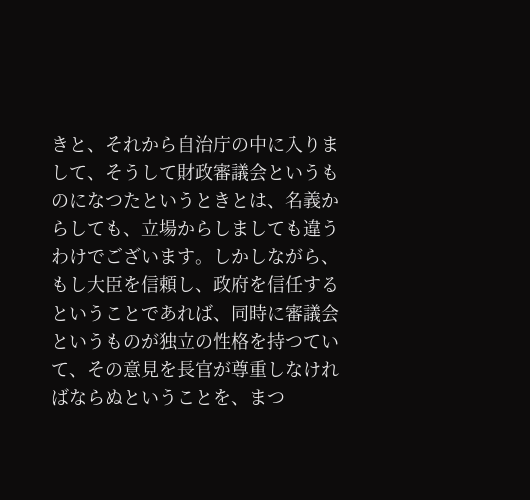きと、それから自治庁の中に入りまして、そうして財政審議会というものになつたというときとは、名義からしても、立場からしましても違うわけでございます。しかしながら、もし大臣を信頼し、政府を信任するということであれば、同時に審議会というものが独立の性格を持つていて、その意見を長官が尊重しなければならぬということを、まつ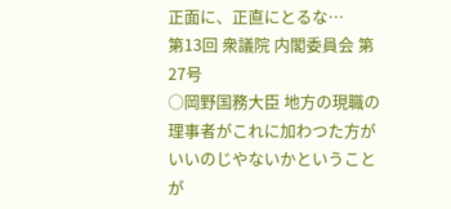正面に、正直にとるな…
第13回 衆議院 内閣委員会 第27号
○岡野国務大臣 地方の現職の理事者がこれに加わつた方がいいのじやないかということが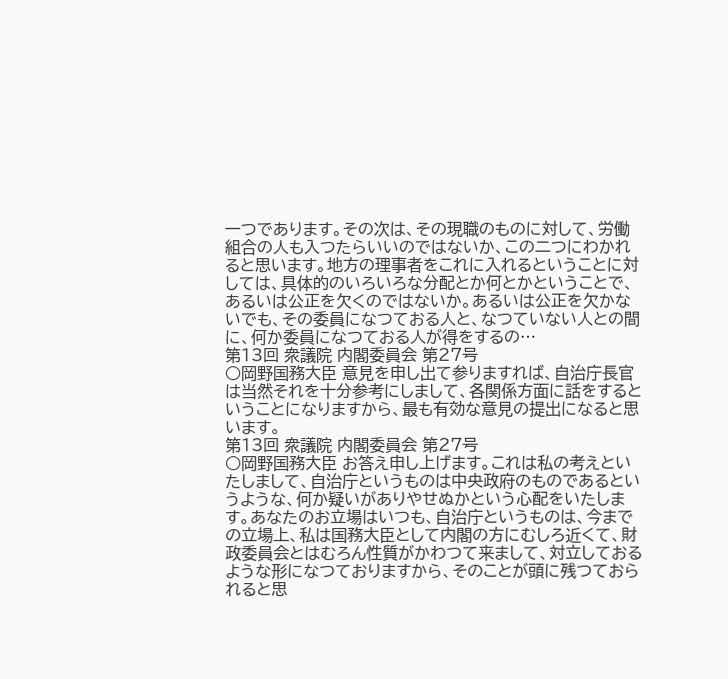一つであります。その次は、その現職のものに対して、労働組合の人も入つたらいいのではないか、この二つにわかれると思います。地方の理事者をこれに入れるということに対しては、具体的のいろいろな分配とか何とかということで、あるいは公正を欠くのではないか。あるいは公正を欠かないでも、その委員になつておる人と、なつていない人との間に、何か委員になつておる人が得をするの…
第13回 衆議院 内閣委員会 第27号
○岡野国務大臣 意見を申し出て参りますれば、自治庁長官は当然それを十分参考にしまして、各関係方面に話をするということになりますから、最も有効な意見の提出になると思います。
第13回 衆議院 内閣委員会 第27号
○岡野国務大臣 お答え申し上げます。これは私の考えといたしまして、自治庁というものは中央政府のものであるというような、何か疑いがありやせぬかという心配をいたします。あなたのお立場はいつも、自治庁というものは、今までの立場上、私は国務大臣として内閣の方にむしろ近くて、財政委員会とはむろん性質がかわつて来まして、対立しておるような形になつておりますから、そのことが頭に残つておられると思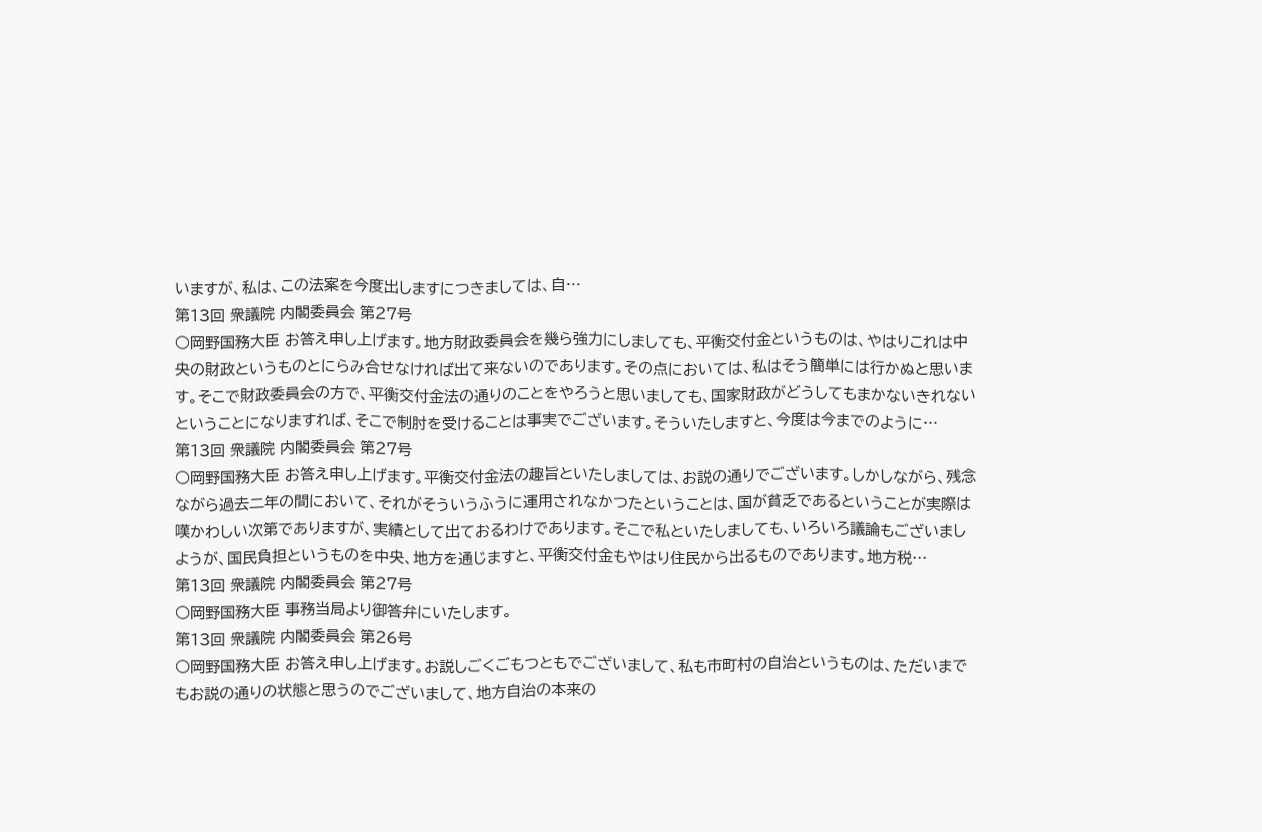いますが、私は、この法案を今度出しますにつきましては、自…
第13回 衆議院 内閣委員会 第27号
○岡野国務大臣 お答え申し上げます。地方財政委員会を幾ら強力にしましても、平衡交付金というものは、やはりこれは中央の財政というものとにらみ合せなければ出て来ないのであります。その点においては、私はそう簡単には行かぬと思います。そこで財政委員会の方で、平衡交付金法の通りのことをやろうと思いましても、国家財政がどうしてもまかないきれないということになりますれば、そこで制肘を受けることは事実でございます。そういたしますと、今度は今までのように…
第13回 衆議院 内閣委員会 第27号
○岡野国務大臣 お答え申し上げます。平衡交付金法の趣旨といたしましては、お説の通りでございます。しかしながら、残念ながら過去二年の間において、それがそういうふうに運用されなかつたということは、国が貧乏であるということが実際は嘆かわしい次第でありますが、実績として出ておるわけであります。そこで私といたしましても、いろいろ議論もございましようが、国民負担というものを中央、地方を通じますと、平衡交付金もやはり住民から出るものであります。地方税…
第13回 衆議院 内閣委員会 第27号
○岡野国務大臣 事務当局より御答弁にいたします。
第13回 衆議院 内閣委員会 第26号
○岡野国務大臣 お答え申し上げます。お説しごくごもつともでございまして、私も市町村の自治というものは、ただいまでもお説の通りの状態と思うのでございまして、地方自治の本来の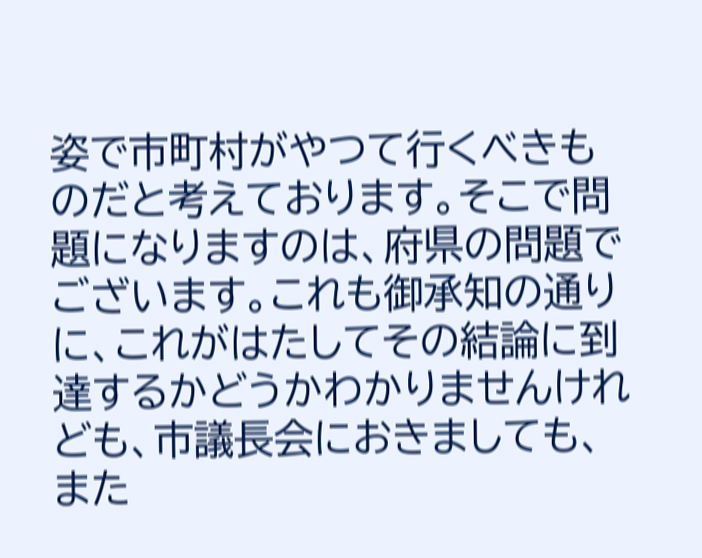姿で市町村がやつて行くべきものだと考えております。そこで問題になりますのは、府県の問題でございます。これも御承知の通りに、これがはたしてその結論に到達するかどうかわかりませんけれども、市議長会におきましても、また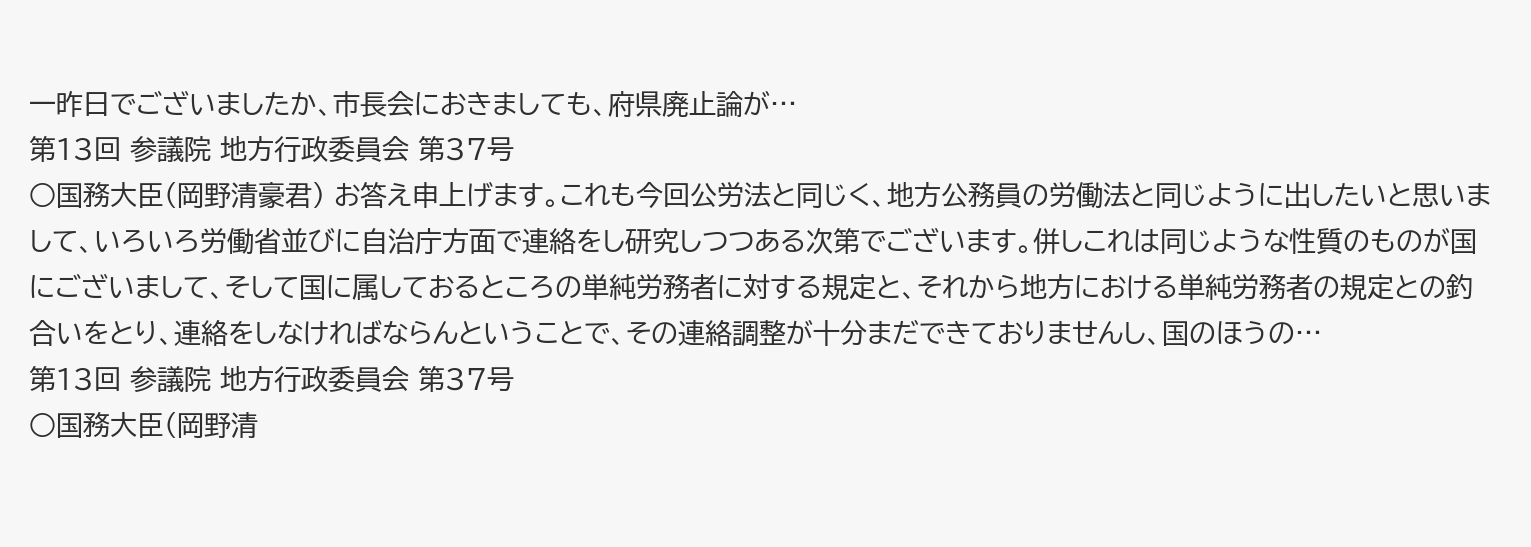一昨日でございましたか、市長会におきましても、府県廃止論が…
第13回 参議院 地方行政委員会 第37号
○国務大臣(岡野清豪君) お答え申上げます。これも今回公労法と同じく、地方公務員の労働法と同じように出したいと思いまして、いろいろ労働省並びに自治庁方面で連絡をし研究しつつある次第でございます。併しこれは同じような性質のものが国にございまして、そして国に属しておるところの単純労務者に対する規定と、それから地方における単純労務者の規定との釣合いをとり、連絡をしなければならんということで、その連絡調整が十分まだできておりませんし、国のほうの…
第13回 参議院 地方行政委員会 第37号
○国務大臣(岡野清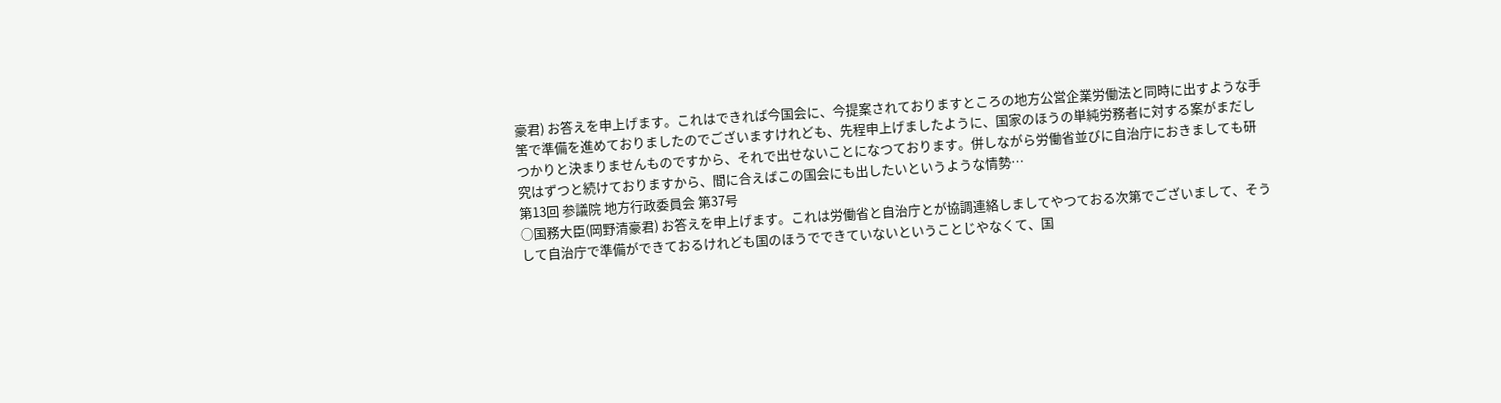豪君) お答えを申上げます。これはできれば今国会に、今提案されておりますところの地方公営企業労働法と同時に出すような手筈で準備を進めておりましたのでございますけれども、先程申上げましたように、国家のほうの単純労務者に対する案がまだしつかりと決まりませんものですから、それで出せないことになつております。併しながら労働省並びに自治庁におきましても研究はずつと続けておりますから、間に合えばこの国会にも出したいというような情勢…
第13回 参議院 地方行政委員会 第37号
○国務大臣(岡野清豪君) お答えを申上げます。これは労働省と自治庁とが協調連絡しましてやつておる次第でございまして、そうして自治庁で準備ができておるけれども国のほうでできていないということじやなくて、国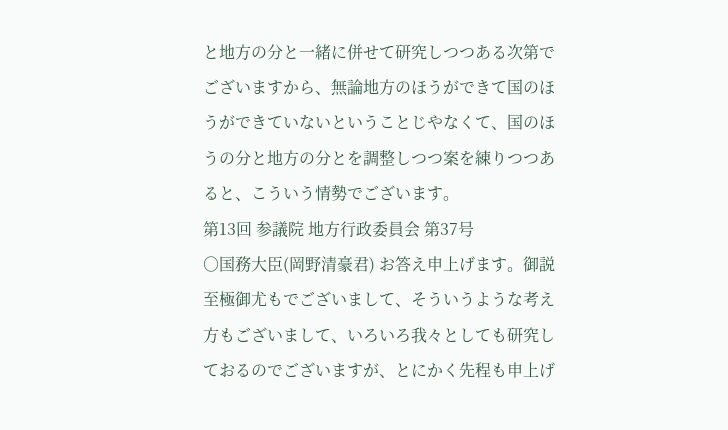と地方の分と一緒に併せて研究しつつある次第でございますから、無論地方のほうができて国のほうができていないということじやなくて、国のほうの分と地方の分とを調整しつつ案を練りつつあると、こういう情勢でございます。
第13回 参議院 地方行政委員会 第37号
○国務大臣(岡野清豪君) お答え申上げます。御説至極御尤もでございまして、そういうような考え方もございまして、いろいろ我々としても研究しておるのでございますが、とにかく先程も申上げ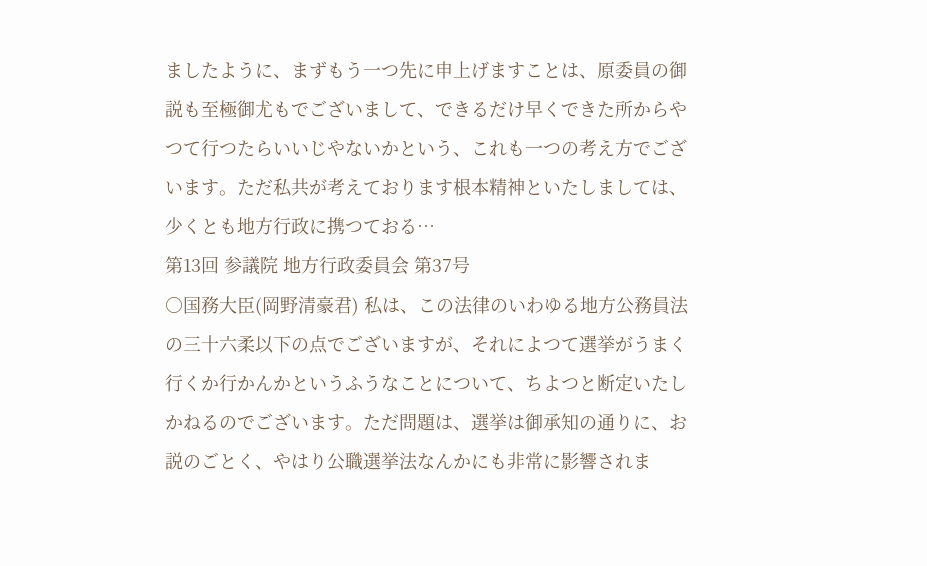ましたように、まずもう一つ先に申上げますことは、原委員の御説も至極御尤もでございまして、できるだけ早くできた所からやつて行つたらいいじやないかという、これも一つの考え方でございます。ただ私共が考えております根本精神といたしましては、少くとも地方行政に携つておる…
第13回 参議院 地方行政委員会 第37号
○国務大臣(岡野清豪君) 私は、この法律のいわゆる地方公務員法の三十六柔以下の点でございますが、それによつて選挙がうまく行くか行かんかというふうなことについて、ちよつと断定いたしかねるのでございます。ただ問題は、選挙は御承知の通りに、お説のごとく、やはり公職選挙法なんかにも非常に影響されま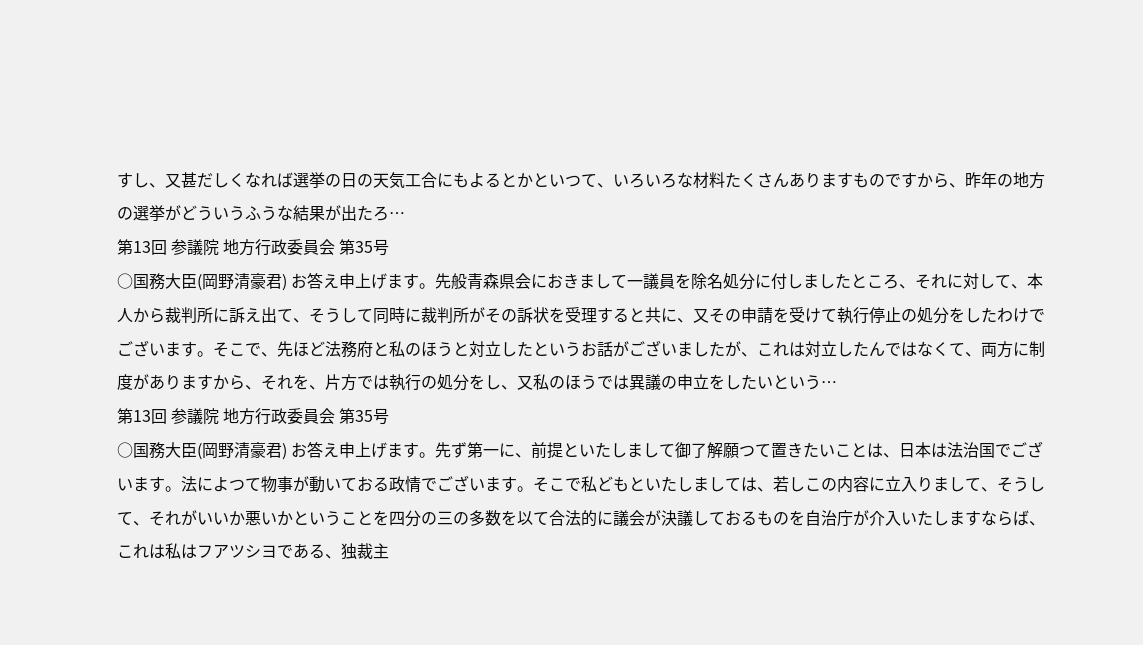すし、又甚だしくなれば選挙の日の天気工合にもよるとかといつて、いろいろな材料たくさんありますものですから、昨年の地方の選挙がどういうふうな結果が出たろ…
第13回 参議院 地方行政委員会 第35号
○国務大臣(岡野清豪君) お答え申上げます。先般青森県会におきまして一議員を除名処分に付しましたところ、それに対して、本人から裁判所に訴え出て、そうして同時に裁判所がその訴状を受理すると共に、又その申請を受けて執行停止の処分をしたわけでございます。そこで、先ほど法務府と私のほうと対立したというお話がございましたが、これは対立したんではなくて、両方に制度がありますから、それを、片方では執行の処分をし、又私のほうでは異議の申立をしたいという…
第13回 参議院 地方行政委員会 第35号
○国務大臣(岡野清豪君) お答え申上げます。先ず第一に、前提といたしまして御了解願つて置きたいことは、日本は法治国でございます。法によつて物事が動いておる政情でございます。そこで私どもといたしましては、若しこの内容に立入りまして、そうして、それがいいか悪いかということを四分の三の多数を以て合法的に議会が決議しておるものを自治庁が介入いたしますならば、これは私はフアツシヨである、独裁主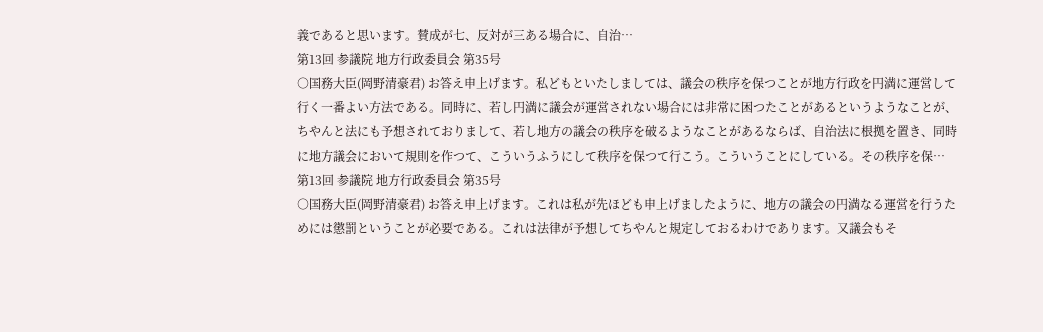義であると思います。賛成が七、反対が三ある場合に、自治…
第13回 参議院 地方行政委員会 第35号
○国務大臣(岡野清豪君) お答え申上げます。私どもといたしましては、議会の秩序を保つことが地方行政を円満に運営して行く一番よい方法である。同時に、若し円満に議会が運営されない場合には非常に困つたことがあるというようなことが、ちやんと法にも予想されておりまして、若し地方の議会の秩序を破るようなことがあるならば、自治法に根拠を置き、同時に地方議会において規則を作つて、こういうふうにして秩序を保つて行こう。こういうことにしている。その秩序を保…
第13回 参議院 地方行政委員会 第35号
○国務大臣(岡野清豪君) お答え申上げます。これは私が先ほども申上げましたように、地方の議会の円満なる運営を行うためには懲罰ということが必要である。これは法律が予想してちやんと規定しておるわけであります。又議会もそ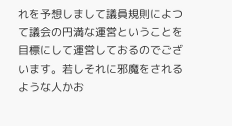れを予想しまして議員規則によつて議会の円満な運営ということを目標にして運営しておるのでございます。若しそれに邪魔をされるような人かお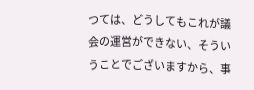つては、どうしてもこれが議会の運営ができない、そういうことでございますから、事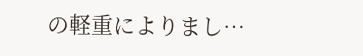の軽重によりまし…